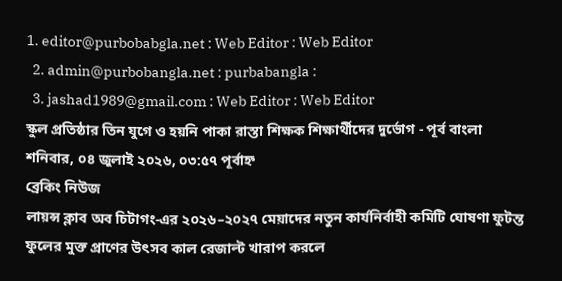1. editor@purbobabgla.net : Web Editor : Web Editor
  2. admin@purbobangla.net : purbabangla :
  3. jashad1989@gmail.com : Web Editor : Web Editor
স্কুল প্রতিষ্ঠার তিন যুগে ও হয়নি পাকা রাস্তা শিক্ষক শিক্ষার্থীদের দুর্ভোগ - পূর্ব বাংলা
শনিবার, ০৪ জুলাই ২০২৬, ০৩:৫৭ পূর্বাহ্ন
ব্রেকিং নিউজ
লায়ন্স ক্লাব অব চিটাগং-এর ২০২৬–২০২৭ মেয়াদের নতুন কার্যনির্বাহী কমিটি ঘোষণা ফুটন্ত ফুলের মুক্ত প্রাণের উৎসব কাল রেজাল্ট খারাপ করলে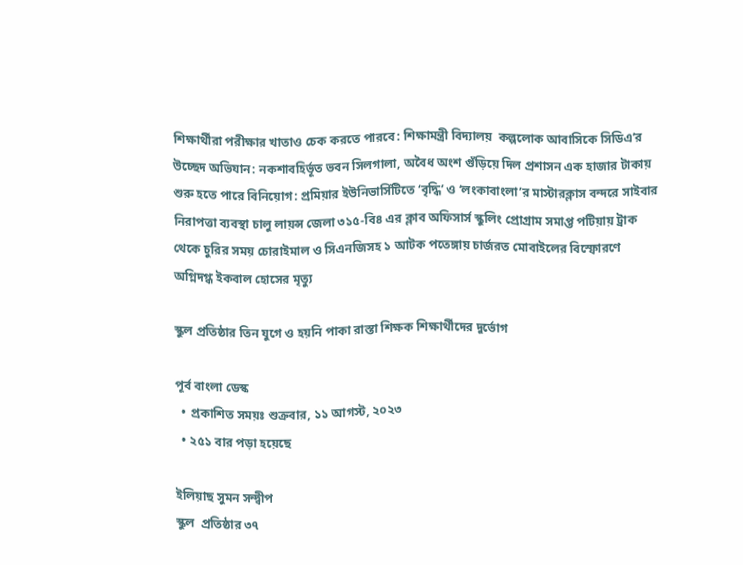শিক্ষার্থীরা পরীক্ষার খাতাও চেক করতে পারবে: শিক্ষামন্ত্রী বিদ্যালয়  কল্পলোক আবাসিকে সিডিএ’র উচ্ছেদ অভিযান: নকশাবহির্ভূত ভবন সিলগালা, অবৈধ অংশ গুঁড়িয়ে দিল প্রশাসন এক হাজার টাকায় শুরু হতে পারে বিনিয়োগ: প্রমিয়ার ইউনিভার্সিটিতে ‘বৃদ্ধি’ ও ‘লংকাবাংলা’র মাস্টারক্লাস বন্দরে সাইবার নিরাপত্তা ব্যবস্থা চালু লায়ন্স জেলা ৩১৫-বি৪ এর ক্লাব অ‌ফিসার্স স্কু‌লিং প্রোগ্রাম ‌সমাপ্ত পটিয়ায় ট্রাক থেকে চুরির সময় চোরাইমাল ও সিএনজিসহ ১ আটক পতেঙ্গায় চার্জরত মোবাইলের বিস্ফোরণে অগ্নিদগ্ধ ইকবাল হোসের মৃত্যু

স্কুল প্রতিষ্ঠার তিন যুগে ও হয়নি পাকা রাস্তা শিক্ষক শিক্ষার্থীদের দুর্ভোগ

পূর্ব বাংলা ডেস্ক
  • প্রকাশিত সময়ঃ শুক্রবার, ১১ আগস্ট, ২০২৩
  • ২৫১ বার পড়া হয়েছে

ইলিয়াছ সুমন সন্দ্বীপ
স্কুল  প্রতিষ্ঠার ৩৭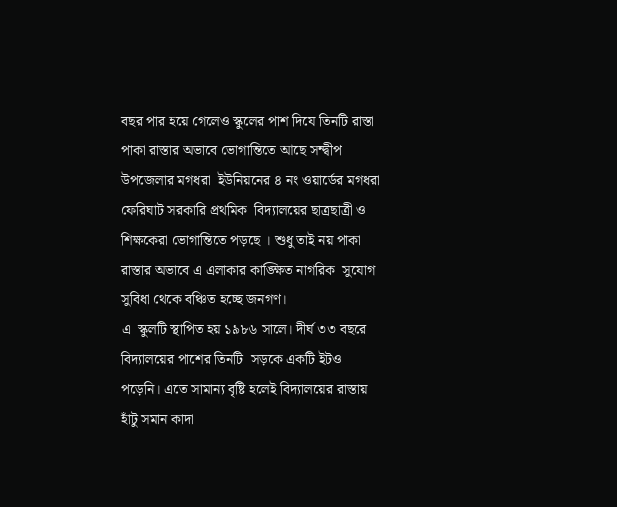বছর পার হয়ে গেলেও স্কুলের পাশ দিযে তিনটি রাস্তা  পাকা রাস্তার অভাবে ভোগান্তিতে আছে সন্দ্বীপ  উপজেলার মগধরা  ইউনিয়নের ৪ নং ওয়ার্ডের মগধরা ফেরিঘাট সরকারি প্রথমিক  বিদ্যালয়ের ছাত্রছাত্রী ও শিক্ষকেরা ভোগান্তিতে পড়ছে । শুধু তাই নয় পাকা রাস্তার অভাবে এ এলাকার কাঙ্ক্ষিত নাগরিক  সুযোগ সুবিধা থেকে বঞ্চিত হচ্ছে জনগণ।
এ  স্কুলটি স্থাপিত হয় ১৯৮৬ সালে। দীর্ঘ ৩৩ বছরে বিদ্যালয়ের পাশের তিনটি  সড়কে একটি ইটও পড়েনি। এতে সামান্য বৃষ্টি হলেই বিদ্যালয়ের রাস্তায় হাঁটু সমান কাদা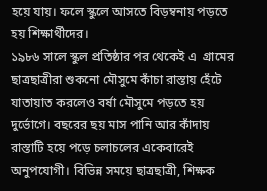হয়ে যায়। ফলে স্কুলে আসতে বিড়ম্বনায় পড়তে হয় শিক্ষার্থীদের।
১৯৮৬ সালে স্কুল প্রতিষ্ঠার পর থেকেই এ  গ্রামের ছাত্রছাত্রীরা শুকনো মৌসুমে কাঁচা রাস্তায় হেঁটে যাতায়াত করলেও বর্ষা মৌসুমে পড়তে হয় দুর্ভোগে। বছরের ছয় মাস পানি আর কাঁদায় রাস্তাটি হয়ে পড়ে চলাচলের একেবারেই অনুপযোগী। বিভিন্ন সময়ে ছাত্রছাত্রী, শিক্ষক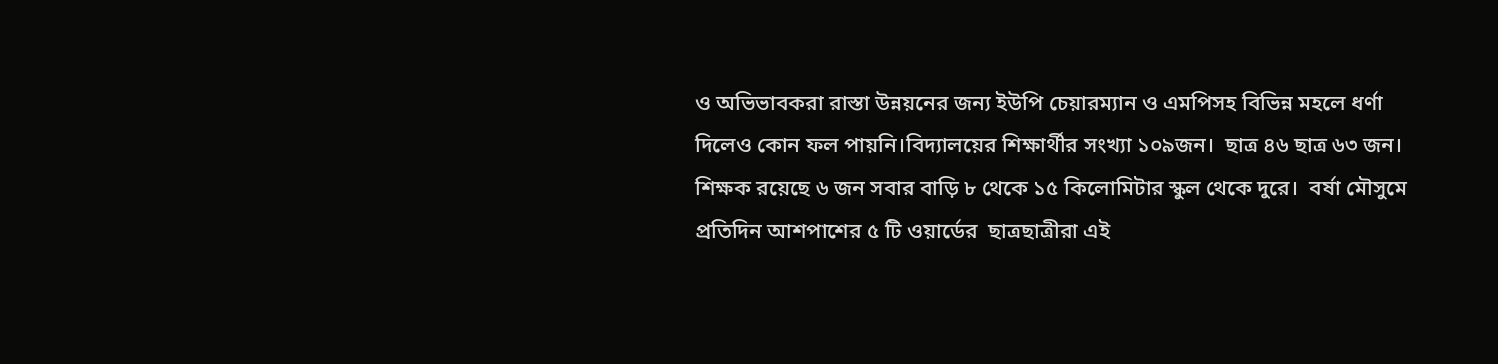ও অভিভাবকরা রাস্তা উন্নয়নের জন্য ইউপি চেয়ারম্যান ও এমপিসহ বিভিন্ন মহলে ধর্ণা দিলেও কোন ফল পায়নি।বিদ্যালয়ের শিক্ষার্থীর সংখ্যা ১০৯জন।  ছাত্র ৪৬ ছাত্র ৬৩ জন। শিক্ষক রয়েছে ৬ জন সবার বাড়ি ৮ থেকে ১৫ কিলোমিটার স্কুল থেকে দুরে।  বর্ষা মৌসুমে  প্রতিদিন আশপাশের ৫ টি ওয়ার্ডের  ছাত্রছাত্রীরা এই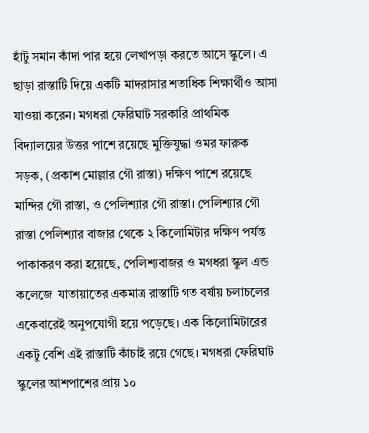হাঁটু সমান কাঁদা পার হয়ে লেখাপড়া করতে আসে স্কুলে। এ ছাড়া রাস্তাটি দিয়ে একটি মাদরাসার শতাধিক শিক্ষার্থীও আসা যাওয়া করেন। মগধরা ফেরিঘাট সরকারি প্রাথমিক বিদ্যালয়ের উত্তর পাশে রয়েছে মুক্তিযুদ্ধা ওমর ফারুক সড়ক, (প্রকাশ মোল্লার গৌ রাস্তা) দক্ষিণ পাশে রয়েছে মান্দির গৌ রাস্তা, ও পেলিশ্যার গৌ রাস্তা। পেলিশ্যার গৌ রাস্তা পেলিশ্যার বাজার থেকে ২ কিলোমিটার দক্ষিণ পর্যন্ত পাকাকরণ করা হয়েছে, পেলিশ্যবাজর ও মগধরা স্কুল এন্ড কলেজে  যাতায়াতের একমাত্র রাস্তাটি গত বর্ষায় চলাচলের একেবারেই অনুপযোগী হয়ে পড়েছে। এক কিলোমিটারের একটু বেশি এই রাস্তাটি কাঁচাই রয়ে গেছে। মগধরা ফেরিঘাট স্কুলের আশপাশের প্রায় ১০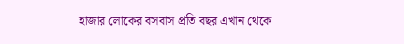হাজার লোকের বসবাস প্রতি বছর এখান থেকে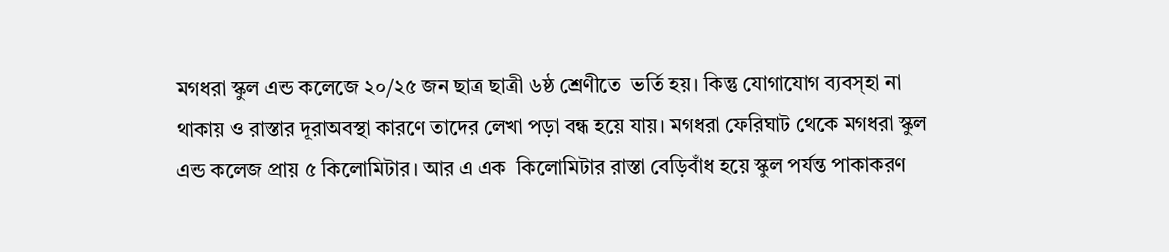মগধরা স্কুল এন্ড কলেজে ২০/২৫ জন ছাত্র ছাত্রী ৬ষ্ঠ শ্রেণীতে  ভর্তি হয়। কিন্তু যোগাযোগ ব্যবস্হা না থাকায় ও রাস্তার দূরাঅবস্থা কারণে তাদের লেখা পড়া বন্ধ হয়ে যায়। মগধরা ফেরিঘাট থেকে মগধরা স্কুল এন্ড কলেজ প্রায় ৫ কিলোমিটার। আর এ এক  কিলোমিটার রাস্তা বেড়িবাঁধ হয়ে স্কুল পর্যন্ত পাকাকরণ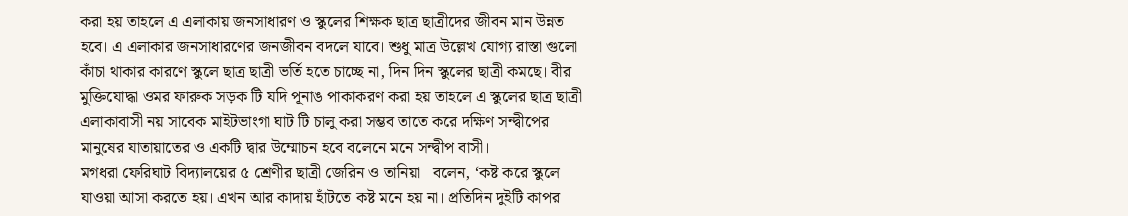করা হয় তাহলে এ এলাকায় জনসাধারণ ও স্কুলের শিক্ষক ছাত্র ছাত্রীদের জীবন মান উন্নত হবে। এ এলাকার জনসাধারণের জনজীবন বদলে যাবে। শুধু মাত্র উল্লেখ যোগ্য রাস্তা গুলো কাঁচা থাকার কারণে স্কুলে ছাত্র ছাত্রী ভর্তি হতে চাচ্ছে না, দিন দিন স্কুলের ছাত্রী কমছে। বীর মুক্তিযোদ্ধা ওমর ফারুক সড়ক টি যদি পূনাঙ পাকাকরণ করা হয় তাহলে এ স্কুলের ছাত্র ছাত্রী এলাকাবাসী নয় সাবেক মাইটভাংগা ঘাট টি চালু করা সম্ভব তাতে করে দক্ষিণ সন্দ্বীপের মানুষের যাতায়াতের ও একটি দ্বার উম্মোচন হবে বলেনে মনে সন্দ্বীপ বাসী।
মগধরা ফেরিঘাট বিদ্যালয়ের ৫ শ্রেণীর ছাত্রী জেরিন ও তানিয়া   বলেন, ‘কষ্ট করে স্কুলে যাওয়া আসা করতে হয়। এখন আর কাদায় হাঁটতে কষ্ট মনে হয় না। প্রতিদিন দুইটি কাপর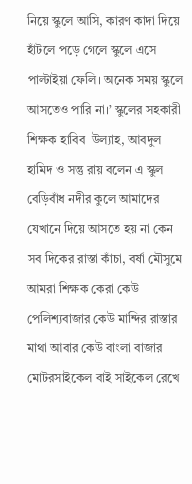নিয়ে স্কুলে আসি, কারণ কাদা দিয়ে হাঁটলে পড়ে গেলে স্কুলে এসে পাল্টাইয়া ফেলি। অনেক সময় স্কুলে আসতেও পারি না।’ স্কুলের সহকারী শিক্ষক হাবিব  উল্যাহ, আবদুল হামিদ ও সন্তু রায় বলেন এ স্কুল বেড়িবাঁধ নদীর কুলে আমাদের যেখানে দিয়ে আসতে হয় না কেন সব দিকের রাস্তা কাঁচা, বর্ষা মৌসুমে আমরা শিক্ষক কেরা কেউ পেলিশ্যবাজার কেউ মান্দির রাস্তার মাথা আবার কেউ বাংলা বাজার মোটরসাইকেল বাই সাইকেল রেখে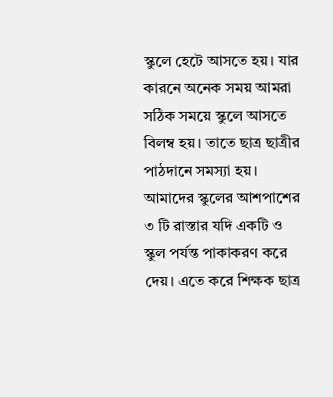স্কুলে হেটে আসতে হয়। যার কারনে অনেক সময় আমরা সঠিক সময়ে স্কুলে আসতে বিলম্ব হয়। তাতে ছাত্র ছাত্রীর পাঠদানে সমস্যা হয়। আমাদের স্কুলের আশপাশের ৩ টি রাস্তার যদি একটি ও স্কুল পর্যন্ত পাকাকরণ করে দেয়। এতে করে শিক্ষক ছাত্র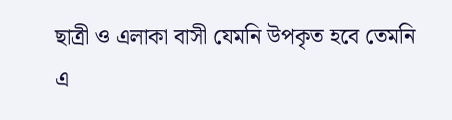ছাত্রী ও এলাকা বাসী যেমনি উপকৃত হবে তেমনি এ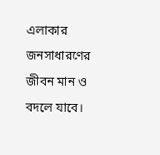এলাকার জনসাধারণের  জীবন মান ও বদলে যাবে।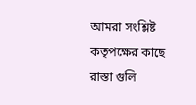আমরা সংশ্লিষ্ট কতৃপক্ষের কাছে রাস্তা গুলি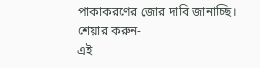পাকাকরণের জোর দাবি জানাচ্ছি।
শেয়ার করুন-
এই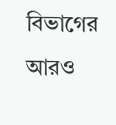বিভাগের আরও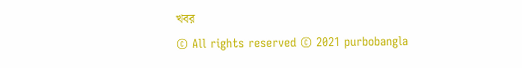খবর
© All rights reserved © 2021 purbobangla